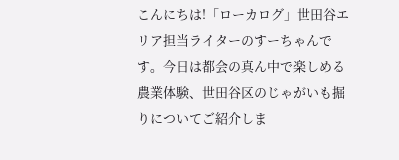こんにちは!「ローカログ」世田谷エリア担当ライターのすーちゃんです。今日は都会の真ん中で楽しめる農業体験、世田谷区のじゃがいも掘りについてご紹介しま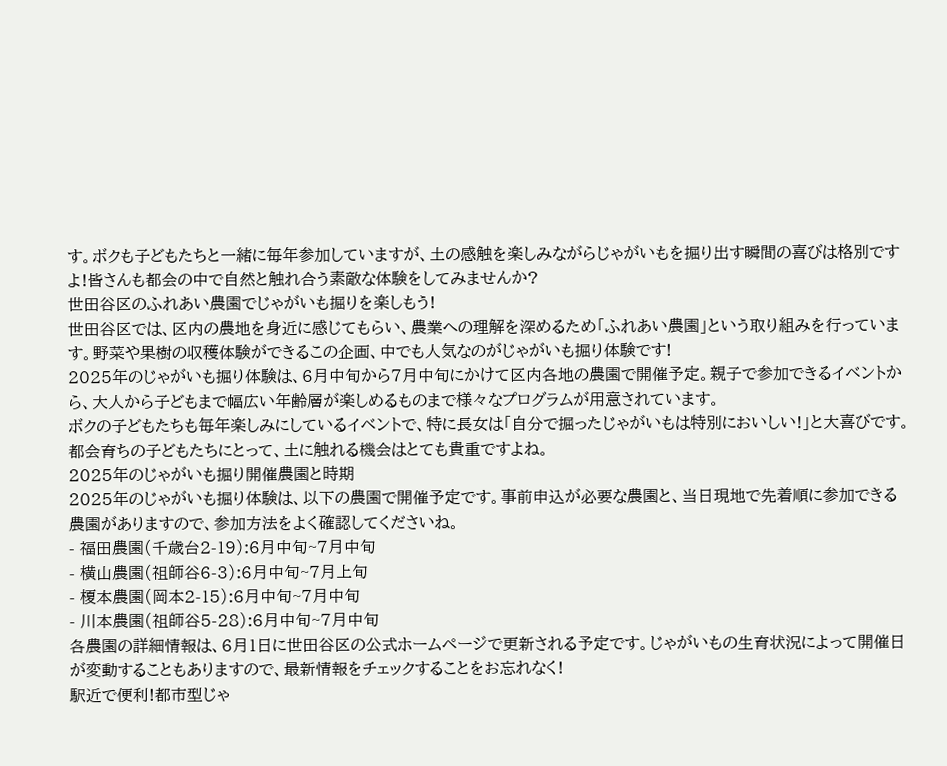す。ボクも子どもたちと一緒に毎年参加していますが、土の感触を楽しみながらじゃがいもを掘り出す瞬間の喜びは格別ですよ!皆さんも都会の中で自然と触れ合う素敵な体験をしてみませんか?
世田谷区のふれあい農園でじゃがいも掘りを楽しもう!
世田谷区では、区内の農地を身近に感じてもらい、農業への理解を深めるため「ふれあい農園」という取り組みを行っています。野菜や果樹の収穫体験ができるこの企画、中でも人気なのがじゃがいも掘り体験です!
2025年のじゃがいも掘り体験は、6月中旬から7月中旬にかけて区内各地の農園で開催予定。親子で参加できるイベントから、大人から子どもまで幅広い年齢層が楽しめるものまで様々なプログラムが用意されています。
ボクの子どもたちも毎年楽しみにしているイベントで、特に長女は「自分で掘ったじゃがいもは特別においしい!」と大喜びです。都会育ちの子どもたちにとって、土に触れる機会はとても貴重ですよね。
2025年のじゃがいも掘り開催農園と時期
2025年のじゃがいも掘り体験は、以下の農園で開催予定です。事前申込が必要な農園と、当日現地で先着順に参加できる農園がありますので、参加方法をよく確認してくださいね。
- 福田農園(千歳台2-19):6月中旬~7月中旬
- 横山農園(祖師谷6-3):6月中旬~7月上旬
- 榎本農園(岡本2-15):6月中旬~7月中旬
- 川本農園(祖師谷5-28):6月中旬~7月中旬
各農園の詳細情報は、6月1日に世田谷区の公式ホームページで更新される予定です。じゃがいもの生育状況によって開催日が変動することもありますので、最新情報をチェックすることをお忘れなく!
駅近で便利!都市型じゃ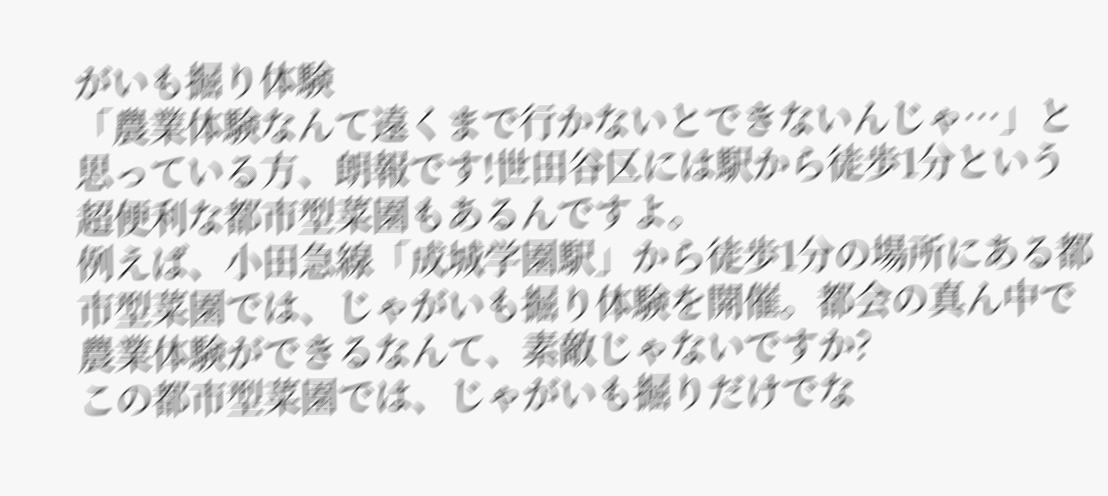がいも掘り体験
「農業体験なんて遠くまで行かないとできないんじゃ…」と思っている方、朗報です!世田谷区には駅から徒歩1分という超便利な都市型菜園もあるんですよ。
例えば、小田急線「成城学園駅」から徒歩1分の場所にある都市型菜園では、じゃがいも掘り体験を開催。都会の真ん中で農業体験ができるなんて、素敵じゃないですか?
この都市型菜園では、じゃがいも掘りだけでな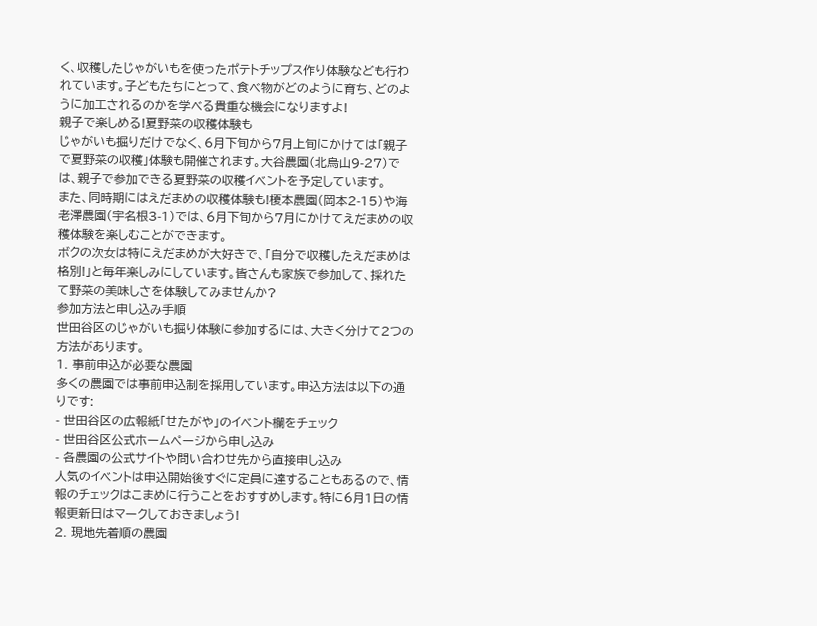く、収穫したじゃがいもを使ったポテトチップス作り体験なども行われています。子どもたちにとって、食べ物がどのように育ち、どのように加工されるのかを学べる貴重な機会になりますよ!
親子で楽しめる!夏野菜の収穫体験も
じゃがいも掘りだけでなく、6月下旬から7月上旬にかけては「親子で夏野菜の収穫」体験も開催されます。大谷農園(北烏山9-27)では、親子で参加できる夏野菜の収穫イベントを予定しています。
また、同時期にはえだまめの収穫体験も!榎本農園(岡本2-15)や海老澤農園(宇名根3-1)では、6月下旬から7月にかけてえだまめの収穫体験を楽しむことができます。
ボクの次女は特にえだまめが大好きで、「自分で収穫したえだまめは格別!」と毎年楽しみにしています。皆さんも家族で参加して、採れたて野菜の美味しさを体験してみませんか?
参加方法と申し込み手順
世田谷区のじゃがいも掘り体験に参加するには、大きく分けて2つの方法があります。
1. 事前申込が必要な農園
多くの農園では事前申込制を採用しています。申込方法は以下の通りです:
- 世田谷区の広報紙「せたがや」のイベント欄をチェック
- 世田谷区公式ホームページから申し込み
- 各農園の公式サイトや問い合わせ先から直接申し込み
人気のイベントは申込開始後すぐに定員に達することもあるので、情報のチェックはこまめに行うことをおすすめします。特に6月1日の情報更新日はマークしておきましょう!
2. 現地先着順の農園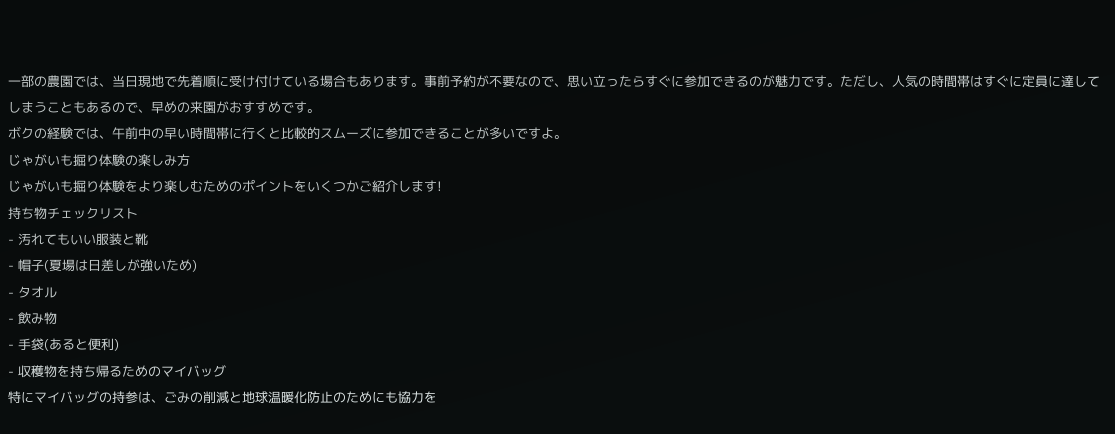一部の農園では、当日現地で先着順に受け付けている場合もあります。事前予約が不要なので、思い立ったらすぐに参加できるのが魅力です。ただし、人気の時間帯はすぐに定員に達してしまうこともあるので、早めの来園がおすすめです。
ボクの経験では、午前中の早い時間帯に行くと比較的スムーズに参加できることが多いですよ。
じゃがいも掘り体験の楽しみ方
じゃがいも掘り体験をより楽しむためのポイントをいくつかご紹介します!
持ち物チェックリスト
- 汚れてもいい服装と靴
- 帽子(夏場は日差しが強いため)
- タオル
- 飲み物
- 手袋(あると便利)
- 収穫物を持ち帰るためのマイバッグ
特にマイバッグの持参は、ごみの削減と地球温暖化防止のためにも協力を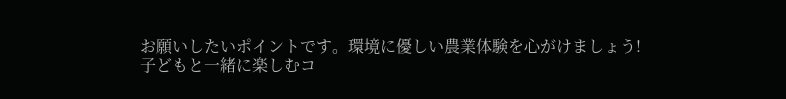お願いしたいポイントです。環境に優しい農業体験を心がけましょう!
子どもと一緒に楽しむコ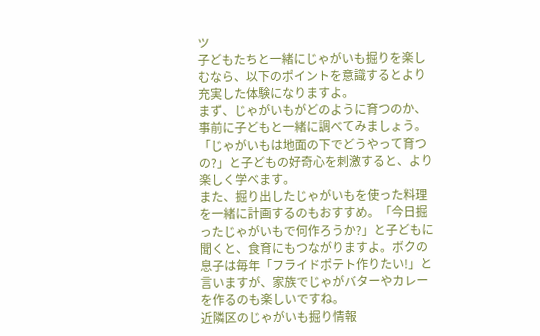ツ
子どもたちと一緒にじゃがいも掘りを楽しむなら、以下のポイントを意識するとより充実した体験になりますよ。
まず、じゃがいもがどのように育つのか、事前に子どもと一緒に調べてみましょう。「じゃがいもは地面の下でどうやって育つの?」と子どもの好奇心を刺激すると、より楽しく学べます。
また、掘り出したじゃがいもを使った料理を一緒に計画するのもおすすめ。「今日掘ったじゃがいもで何作ろうか?」と子どもに聞くと、食育にもつながりますよ。ボクの息子は毎年「フライドポテト作りたい!」と言いますが、家族でじゃがバターやカレーを作るのも楽しいですね。
近隣区のじゃがいも掘り情報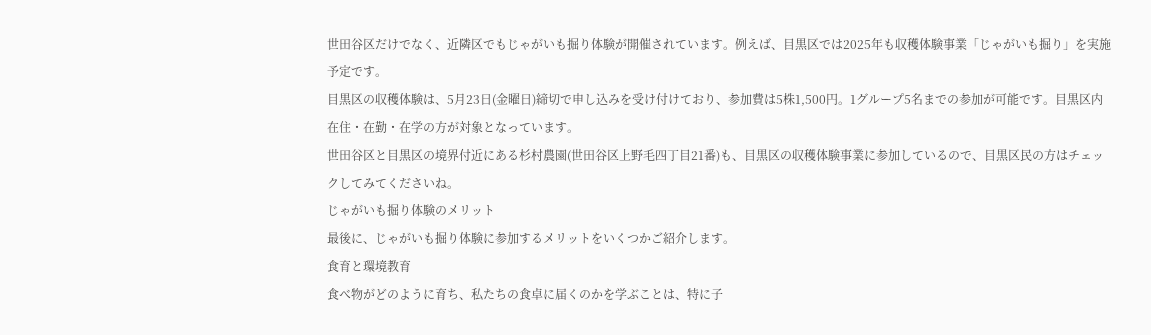世田谷区だけでなく、近隣区でもじゃがいも掘り体験が開催されています。例えば、目黒区では2025年も収穫体験事業「じゃがいも掘り」を実施予定です。
目黒区の収穫体験は、5月23日(金曜日)締切で申し込みを受け付けており、参加費は5株1,500円。1グループ5名までの参加が可能です。目黒区内在住・在勤・在学の方が対象となっています。
世田谷区と目黒区の境界付近にある杉村農園(世田谷区上野毛四丁目21番)も、目黒区の収穫体験事業に参加しているので、目黒区民の方はチェックしてみてくださいね。
じゃがいも掘り体験のメリット
最後に、じゃがいも掘り体験に参加するメリットをいくつかご紹介します。
食育と環境教育
食べ物がどのように育ち、私たちの食卓に届くのかを学ぶことは、特に子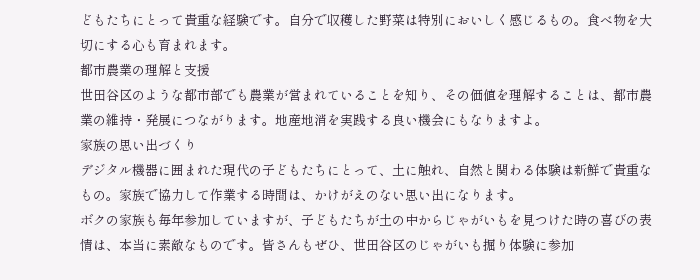どもたちにとって貴重な経験です。自分で収穫した野菜は特別においしく感じるもの。食べ物を大切にする心も育まれます。
都市農業の理解と支援
世田谷区のような都市部でも農業が営まれていることを知り、その価値を理解することは、都市農業の維持・発展につながります。地産地消を実践する良い機会にもなりますよ。
家族の思い出づくり
デジタル機器に囲まれた現代の子どもたちにとって、土に触れ、自然と関わる体験は新鮮で貴重なもの。家族で協力して作業する時間は、かけがえのない思い出になります。
ボクの家族も毎年参加していますが、子どもたちが土の中からじゃがいもを見つけた時の喜びの表情は、本当に素敵なものです。皆さんもぜひ、世田谷区のじゃがいも掘り体験に参加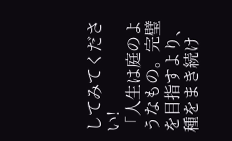してみてください!
「人生は庭のようなもの。完璧を目指すより、種をまき続け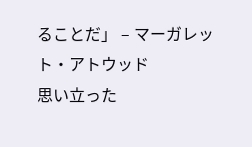ることだ」 – マーガレット・アトウッド
思い立った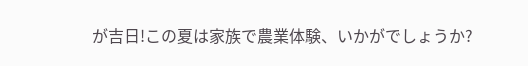が吉日!この夏は家族で農業体験、いかがでしょうか?